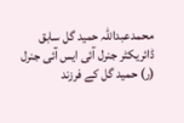محمدعبداللہ حمید گل سابق ڈائریکٹر جنرل آئی ایس آئی جنرل (ر) حمید گل کے فرزند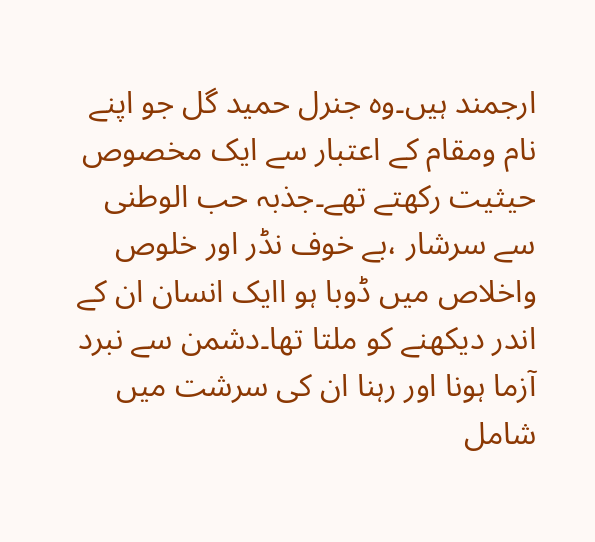ارجمند ہیں۔وہ جنرل حمید گل جو اپنے نام ومقام کے اعتبار سے ایک مخصوص حیثیت رکھتے تھے۔جذبہ حب الوطنی سے سرشار ،بے خوف نڈر اور خلوص واخلاص میں ڈوبا ہو اایک انسان ان کے اندر دیکھنے کو ملتا تھا۔دشمن سے نبرد آزما ہونا اور رہنا ان کی سرشت میں شامل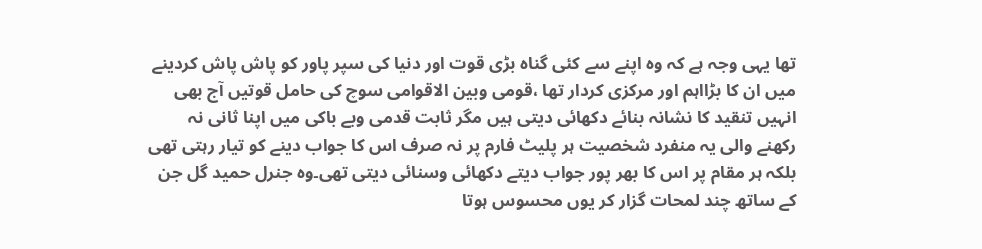تھا یہی وجہ ہے کہ وہ اپنے سے کئی گناہ بڑی قوت اور دنیا کی سپر پاور کو پاش پاش کردینے میں ان کا بڑااہم اور مرکزی کردار تھا ،قومی وبین الاقوامی سوچ کی حامل قوتیں آج بھی انہیں تنقید کا نشانہ بنائے دکھائی دیتی ہیں مگر ثابت قدمی وبے باکی میں اپنا ثانی نہ رکھنے والی یہ منفرد شخصیت ہر پلیٹ فارم پر نہ صرف اس کا جواب دینے کو تیار رہتی تھی بلکہ ہر مقام پر اس کا بھر پور جواب دیتے دکھائی وسنائی دیتی تھی۔وہ جنرل حمید گل جن کے ساتھ چند لمحات گزار کر یوں محسوس ہوتا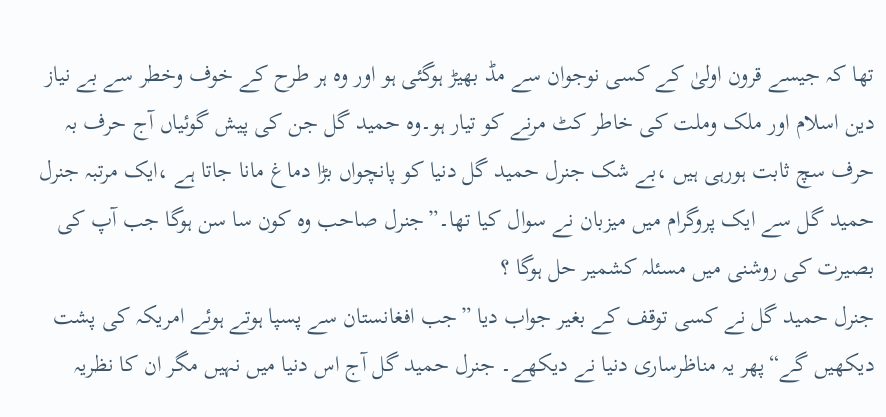تھا کہ جیسے قرون اولیٰ کے کسی نوجوان سے مڈ بھیڑ ہوگئی ہو اور وہ ہر طرح کے خوف وخطر سے بے نیاز دین اسلام اور ملک وملت کی خاطر کٹ مرنے کو تیار ہو۔وہ حمید گل جن کی پیش گوئیاں آج حرف بہ حرف سچ ثابت ہورہی ہیں ،بے شک جنرل حمید گل دنیا کو پانچواں بڑا دماغ مانا جاتا ہے ،ایک مرتبہ جنرل حمید گل سے ایک پروگرام میں میزبان نے سوال کیا تھا۔”جنرل صاحب وہ کون سا سن ہوگا جب آپ کی بصیرت کی روشنی میں مسئلہ کشمیر حل ہوگا ؟
جنرل حمید گل نے کسی توقف کے بغیر جواب دیا ”جب افغانستان سے پسپا ہوتے ہوئے امریکہ کی پشت دیکھیں گے“پھر یہ مناظرساری دنیا نے دیکھے۔ جنرل حمید گل آج اس دنیا میں نہیں مگر ان کا نظریہ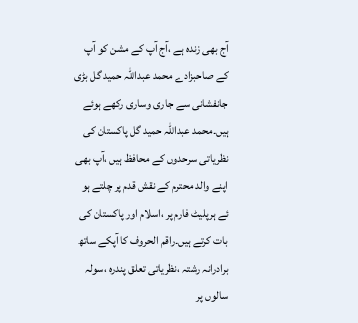آج بھی زندہ ہے ،آج آپ کے مشن کو آپ کے صاحبزادے محمد عبداللہ حمید گل بڑی جانفشانی سے جاری وساری رکھے ہوئے ہیں۔محمد عبداللہ حمید گل پاکستان کی نظریاتی سرحدوں کے محافظ ہیں ،آپ بھی اپنے والد محترم کے نقش قدم پر چلتے ہو ئے ہرپلیٹ فارم پر ،اسلام اور پاکستان کی بات کرتے ہیں۔راقم الحروف کا آپکے ساتھ برادرانہ رشتہ ،نظریاتی تعلق پندرہ ،سولہ سالوں پر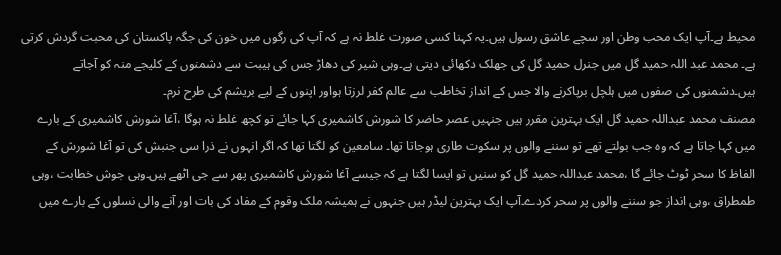محیط ہے۔آپ ایک محب وطن اور سچے عاشق رسول ہیں۔یہ کہنا کسی صورت غلط نہ ہے کہ آپ کی رگوں میں خون کی جگہ پاکستان کی محبت گردش کرتی ہے۔ محمد عبد اللہ حمید گل میں جنرل حمید گل کی جھلک دکھائی دیتی ہے۔وہی شیر کی دھاڑ جس کی ہیبت سے دشمنوں کے کلیجے منہ کو آجاتے ہیں۔دشمنوں کی صفوں میں ہلچل برپاکرنے والا جس کے انداز تخاطب سے عالم کفر لرزتا ہواور اپنوں کے لیے بریشم کی طرح نرم۔
مصنف محمد عبداللہ حمید گل ایک بہترین مقرر ہیں جنہیں عصر حاضر کا شورش کاشمیری کہا جائے تو کچھ غلط نہ ہوگا ،آغا شورش کاشمیری کے بارے میں کہا جاتا ہے کہ وہ جب بولتے تھے تو سننے والوں پر سکوت طاری ہوجاتا تھا۔ سامعین کو لگتا تھا کہ اگر انہوں نے ذرا سی جنبش کی تو آغا شورش کے الفاظ کا سحر ٹوٹ جائے گا ،محمد عبداللہ حمید گل کو سنیں تو ایسا لگتا ہے کہ جیسے آغا شورش کاشمیری پھر سے جی اٹھے ہیں۔وہی جوش خطابت ،وہی طمطراق ،وہی انداز جو سننے والوں پر سحر کردے۔آپ ایک بہترین لیڈر ہیں جنہوں نے ہمیشہ ملک وقوم کے مفاد کی بات اور آنے والی نسلوں کے بارے میں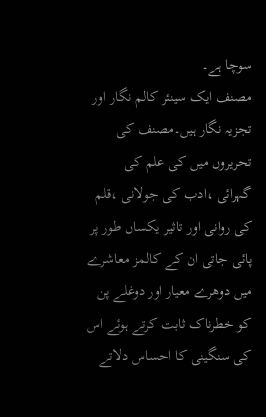سوچا ہے۔
مصنف ایک سینئر کالم نگار اور تجزیہ نگار ہیں۔مصنف کی تحریروں میں کی علم کی گہرائی ،ادب کی جولانی ،قلم کی روانی اور تاثیر یکساں طور پر پائی جاتی ان کے کالمز معاشرے میں دوھرے معیار اور دوغلے پن کو خطرناک ثابت کرتے ہوئے اس کی سنگینی کا احساس دلاتے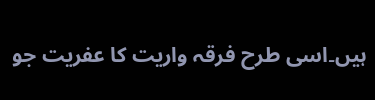ہیں۔اسی طرح فرقہ واریت کا عفریت جو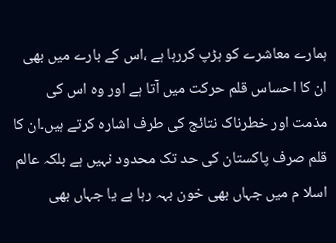ہمارے معاشرے کو ہڑپ کررہا ہے ،اس کے بارے میں بھی ان کا احساس قلم حرکت میں آتا ہے اور وہ اس کی مذمت اور خطرناک نتائج کی طرف اشارہ کرتے ہیں۔ان کا قلم صرف پاکستان کی حد تک محدود نہیں ہے بلکہ عالم اسلا م میں جہاں بھی خون بہہ رہا ہے یا جہاں بھی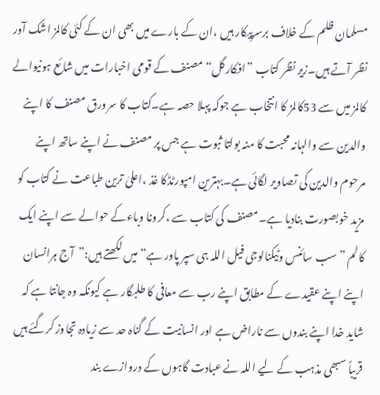مسلمان ظلم کے خلاف برسرپیکار ہیں ،ان کے بارے میں بھی ان کے کئی کالمز اشک آور نظر آتے ہیں۔زیر نظر کتاب ”افکارگل“مصنف کے قومی اخبارات میں شائع ہونیوالے کالمز میں سے 53کالمز کا انتخاب ہے جوکہ پہلا حصہ ہے۔کتاب کا سرورق مصنف کا اپنے والدین سے والہانہ محبت کا منہ بولتا ثبوت ہے جس پر مصنف نے اپنے ساتھ اپنے مرحوم والدین کی تصاویر لگائی ہے۔بہترین امپورٹڈکا غذ ،اعلیٰ ترین طباعت نے کتاب کو مزید خوبصورت بنادیا ہے۔مصنف کی کتاب سے ،کرونا وباءکے حوالے سے اپنے ایک کالم ”سب سائنس وٹیکنالوجی فیل اللہ ہی سپر پاور ہے“ میں لکھتے ہیں:”آج ہرانسان اپنے اپنے عقیدے کے مطابق اپنے رب سے معافی کا طلبگار ہے کیونکہ وہ جانتا ہے کہ شاید خدا اپنے بندوں سے ناراض ہے اور انسانیت کے گناہ حد سے زیادہ تجاوز کرگئے ہیں قریباً سبھی مذہب کے لیے اللہ نے عبادت گاہوں کے دروازے بند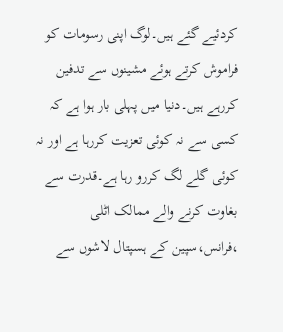کردئیے گئے ہیں۔لوگ اپنی رسومات کو فراموش کرتے ہوئے مشینوں سے تدفین کررہے ہیں۔دنیا میں پہلی بار ہوا ہے کہ کسی سے نہ کوئی تعزیت کررہا ہے اور نہ کوئی گلے لگ کررو رہا ہے۔قدرت سے بغاوت کرنے والے ممالک اٹلی ،فرانس،سپین کے ہسپتال لاشوں سے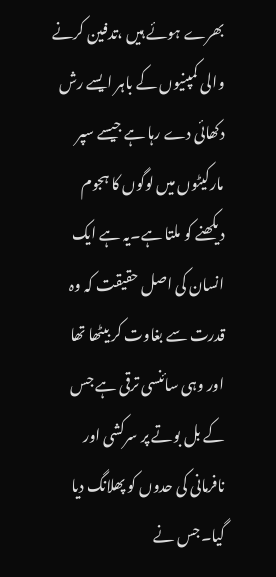بھرے ہوئے ہیں ،تدفین کرنے والی کمپنیوں کے باہر ایسے رش دکھائی دے رہا ہے جیسے سپر مارکیٹوں میں لوگوں کا ہجوم دیکھنے کو ملتا ہے۔یہ ہے ایک انسان کی اصل حقیقت کہ وہ قدرت سے بغاوت کر بیٹھا تھا اور وہی سائنسی ترقی ہے جس کے بل بوتے پر سرکشی اور نافرمانی کی حدوں کو پھلانگ دیا گیا۔جس نے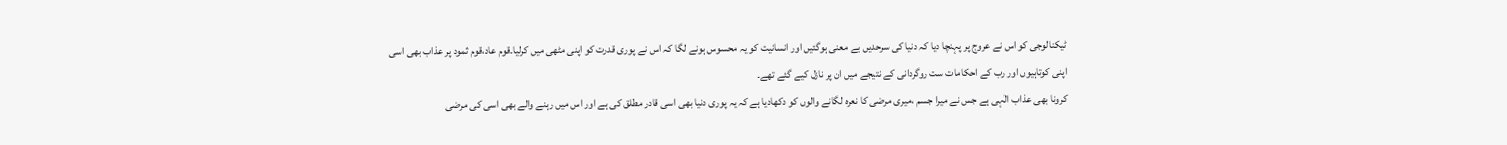ٹیکنالوجی کو اس نے عروج پر پہنچا دیا کہ دنیا کی سرحدیں بے معنی ہوگئیں اور انسانیت کو یہ محسوس ہونے لگا کہ اس نے پوری قدرت کو اپنی مٹھی میں کرلیا۔قوم عاد،قوم ثمود پر عذاب بھی اسی اپنی کوتاہیوں اور رب کے احکامات ست روگردانی کے نتیجے میں ان پر نازل کیے گئے تھے۔
کرونا بھی عذاب الٰہی ہے جس نے میرا جسم ،میری مرضی کا نعرہ لگانے والوں کو دکھادیا ہے کہ یہ پوری دنیا بھی اسی قادر مطلق کی ہے اور اس میں رہنے والے بھی اسی کی مرضی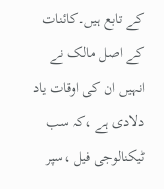کے تابع ہیں۔کائنات کے اصل مالک نے انہیں ان کی اوقات یاد دلادی ہے ،کہ سب ٹیکنالوجی فیل ،سپر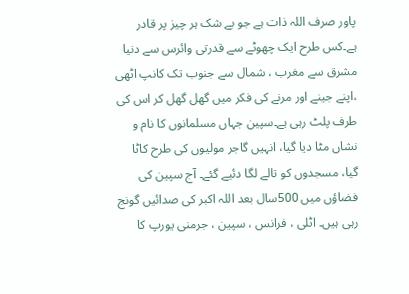پاور صرف اللہ ذات ہے جو بے شک ہر چیز پر قادر ہے۔کس طرح ایک چھوٹے سے قدرتی وائرس سے دنیا مشرق سے مغرب ، شمال سے جنوب تک کانپ اٹھی ،اپنے جینے اور مرنے کی فکر میں گھل گھل کر اس کی طرف پلٹ رہی ہے۔سپین جہاں مسلمانوں کا نام و نشاں مٹا دیا گیا، انہیں گاجر مولیوں کی طرح کاٹا گیا، مسجدوں کو تالے لگا دئیے گئے۔ آج سپین کی فضاؤں میں 500سال بعد اللہ اکبر کی صدائیں گونج رہی ہیں۔ اٹلی ، فرانس ، سپین ، جرمنی یورپ کا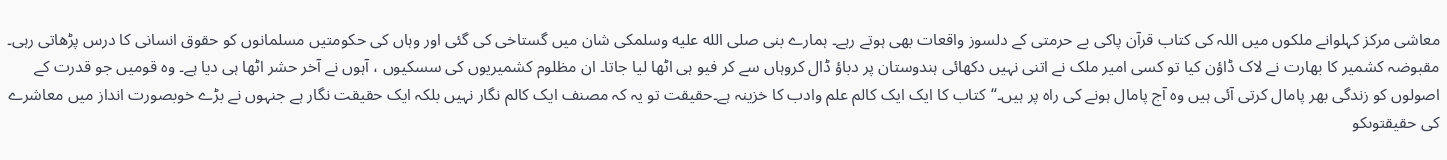معاشی مرکز کہلوانے ملکوں میں اللہ کی کتاب قرآن پاکی بے حرمتی کے دلسوز واقعات بھی ہوتے رہے۔ ہمارے بنی صلى الله عليه وسلمکی شان میں گستاخی کی گئی اور وہاں کی حکومتیں مسلمانوں کو حقوق انسانی کا درس پڑھاتی رہی۔ مقبوضہ کشمیر کا بھارت نے لاک ڈاؤن کیا تو کسی امیر ملک نے اتنی نہیں دکھائی ہندوستان پر دباؤ ڈال کروہاں سے کر فیو ہی اٹھا لیا جاتا۔ ان مظلوم کشمیریوں کی سسکیوں ، آہوں نے آخر حشر اٹھا ہی دیا ہے۔ وہ قومیں جو قدرت کے اصولوں کو زندگی بھر پامال کرتی آئی ہیں وہ آج پامال ہونے کی راہ پر ہیں۔“کتاب کا ایک ایک کالم علم وادب کا خزینہ ہے۔حقیقت تو یہ کہ مصنف ایک کالم نگار نہیں بلکہ ایک حقیقت نگار ہے جنہوں نے بڑے خوبصورت انداز میں معاشرے کی حقیقتوںکو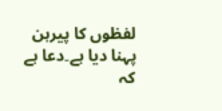لفظوں کا پیرہن پہنا دیا ہے۔دعا ہے کہ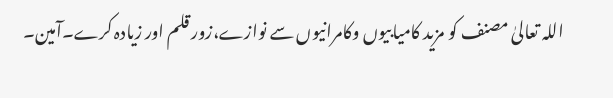اللہ تعالیٰ مصنف کو مزید کامیابیوں وکامرانیوں سے نوازے،زور قلم اور زیادہ کرے۔آمین۔